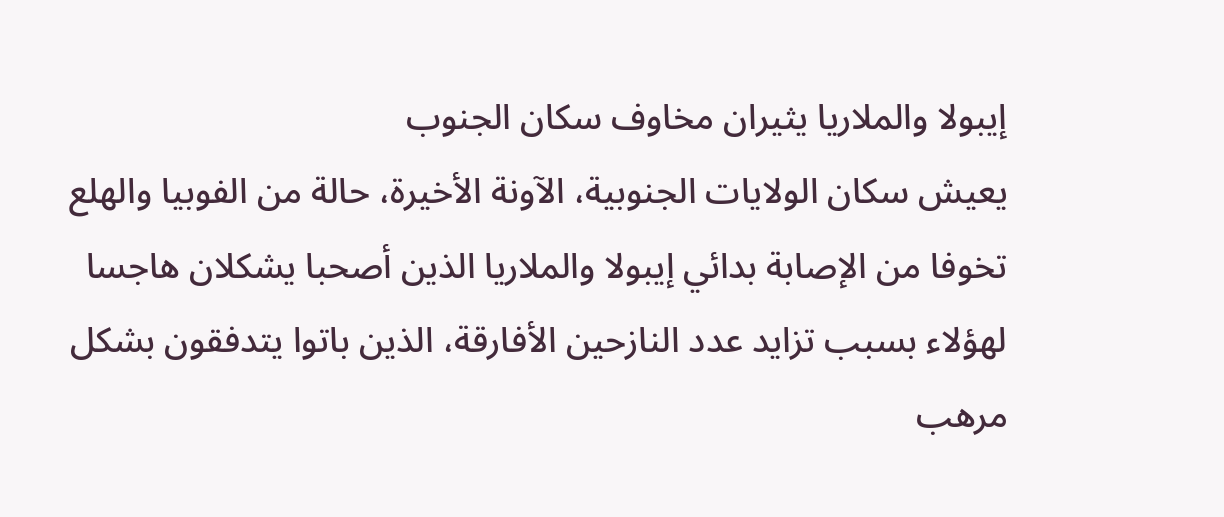إيبولا والملاريا يثيران مخاوف سكان الجنوب
يعيش سكان الولايات الجنوبية، الآونة الأخيرة، حالة من الفوبيا والهلع تخوفا من الإصابة بدائي إيبولا والملاريا الذين أصحبا يشكلان هاجسا لهؤلاء بسبب تزايد عدد النازحين الأفارقة، الذين باتوا يتدفقون بشكل مرهب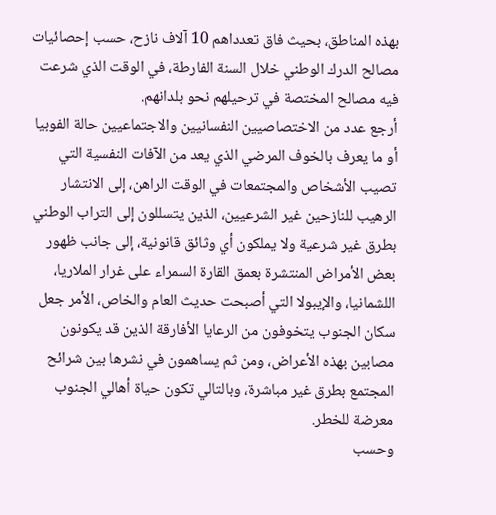بهذه المناطق، بحيث فاق تعدداهم 10 آلاف نازح، حسب إحصائيات مصالح الدرك الوطني خلال السنة الفارطة، في الوقت الذي شرعت فيه مصالح المختصة في ترحيلهم نحو بلدانهم.
أرجع عدد من الاختصاصيين النفسانيين والاجتماعيين حالة الفوبيا أو ما يعرف بالخوف المرضي الذي يعد من الآفات النفسية التي تصيب الأشخاص والمجتمعات في الوقت الراهن، إلى الانتشار الرهيب للنازحين غير الشرعيين، الذين يتسللون إلى التراب الوطني بطرق غير شرعية ولا يملكون أي وثائق قانونية، إلى جانب ظهور بعض الأمراض المنتشرة بعمق القارة السمراء على غرار الملاريا، اللشمانيا، والإيبولا التي أصبحت حديث العام والخاص، الأمر جعل سكان الجنوب يتخوفون من الرعايا الأفارقة الذين قد يكونون مصابين بهذه الأعراض، ومن ثم يساهمون في نشرها بين شرائح المجتمع بطرق غير مباشرة، وبالتالي تكون حياة أهالي الجنوب معرضة للخطر.
وحسب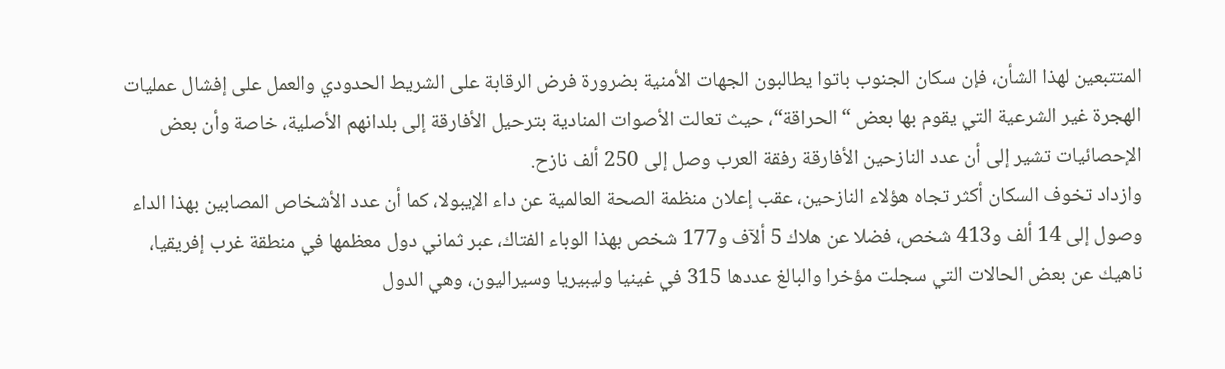المتتبعين لهذا الشأن، فإن سكان الجنوب باتوا يطالبون الجهات الأمنية بضرورة فرض الرقابة على الشريط الحدودي والعمل على إفشال عمليات الهجرة غير الشرعية التي يقوم بها بعض “الحراقة“، حيث تعالت الأصوات المنادية بترحيل الأفارقة إلى بلدانهم الأصلية، خاصة وأن بعض الإحصائيات تشير إلى أن عدد النازحين الأفارقة رفقة العرب وصل إلى 250 ألف نازح.
وازداد تخوف السكان أكثر تجاه هؤلاء النازحين، عقب إعلان منظمة الصحة العالمية عن داء الإيبولا، كما أن عدد الأشخاص المصابين بهذا الداء وصول إلى 14 ألف و413 شخص، فضلا عن هلاك 5 ألآف و177 شخص بهذا الوباء الفتاك، عبر ثماني دول معظمها في منطقة غرب إفريقيا، ناهيك عن بعض الحالات التي سجلت مؤخرا والبالغ عددها 315 في غينيا وليبيريا وسيراليون، وهي الدول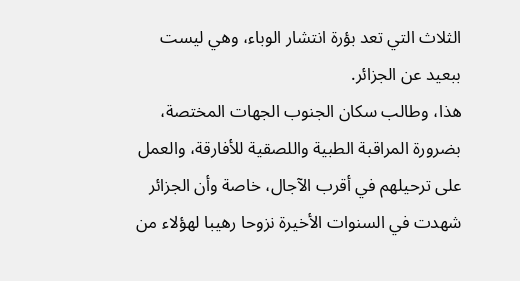الثلاث التي تعد بؤرة انتشار الوباء، وهي ليست ببعيد عن الجزائر.
هذا، وطالب سكان الجنوب الجهات المختصة، بضرورة المراقبة الطبية واللصقية للأفارقة، والعمل على ترحيلهم في أقرب الآجال، خاصة وأن الجزائر شهدت في السنوات الأخيرة نزوحا رهيبا لهؤلاء من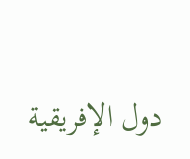دول الإفريقية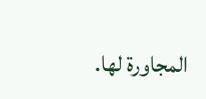المجاورة لها.